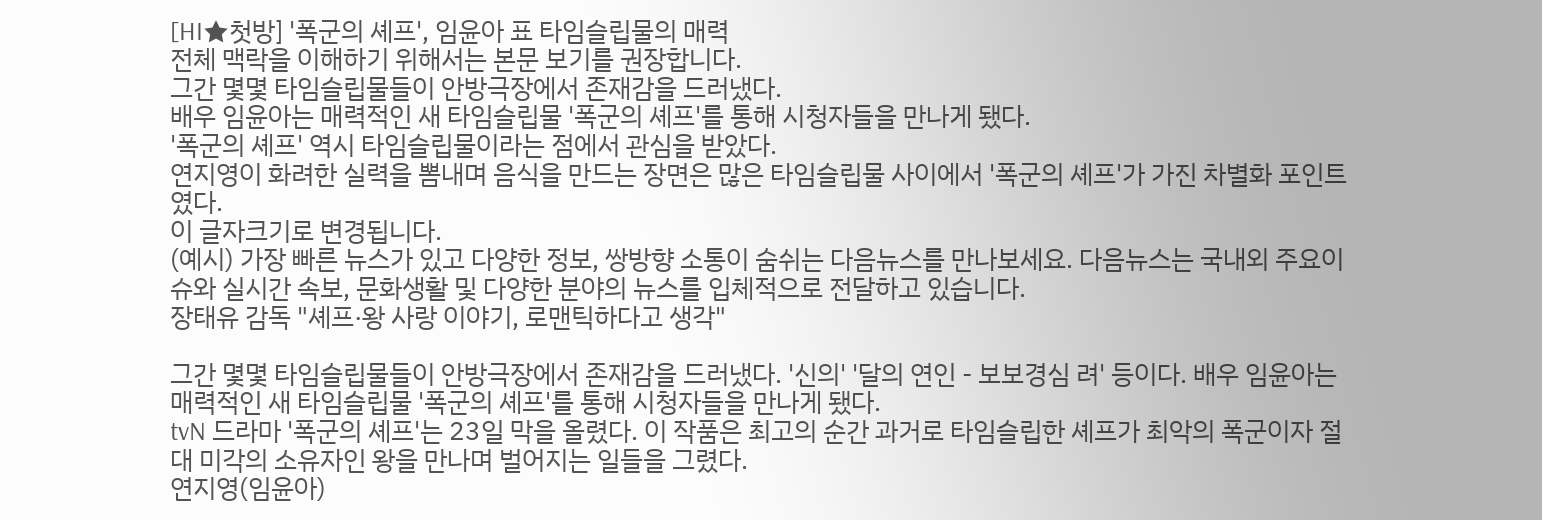[HI★첫방] '폭군의 셰프', 임윤아 표 타임슬립물의 매력
전체 맥락을 이해하기 위해서는 본문 보기를 권장합니다.
그간 몇몇 타임슬립물들이 안방극장에서 존재감을 드러냈다.
배우 임윤아는 매력적인 새 타임슬립물 '폭군의 셰프'를 통해 시청자들을 만나게 됐다.
'폭군의 셰프' 역시 타임슬립물이라는 점에서 관심을 받았다.
연지영이 화려한 실력을 뽐내며 음식을 만드는 장면은 많은 타임슬립물 사이에서 '폭군의 셰프'가 가진 차별화 포인트였다.
이 글자크기로 변경됩니다.
(예시) 가장 빠른 뉴스가 있고 다양한 정보, 쌍방향 소통이 숨쉬는 다음뉴스를 만나보세요. 다음뉴스는 국내외 주요이슈와 실시간 속보, 문화생활 및 다양한 분야의 뉴스를 입체적으로 전달하고 있습니다.
장태유 감독 "셰프·왕 사랑 이야기, 로맨틱하다고 생각"

그간 몇몇 타임슬립물들이 안방극장에서 존재감을 드러냈다. '신의' '달의 연인 - 보보경심 려' 등이다. 배우 임윤아는 매력적인 새 타임슬립물 '폭군의 셰프'를 통해 시청자들을 만나게 됐다.
tvN 드라마 '폭군의 셰프'는 23일 막을 올렸다. 이 작품은 최고의 순간 과거로 타임슬립한 셰프가 최악의 폭군이자 절대 미각의 소유자인 왕을 만나며 벌어지는 일들을 그렸다.
연지영(임윤아)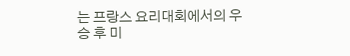는 프랑스 요리대회에서의 우승 후 미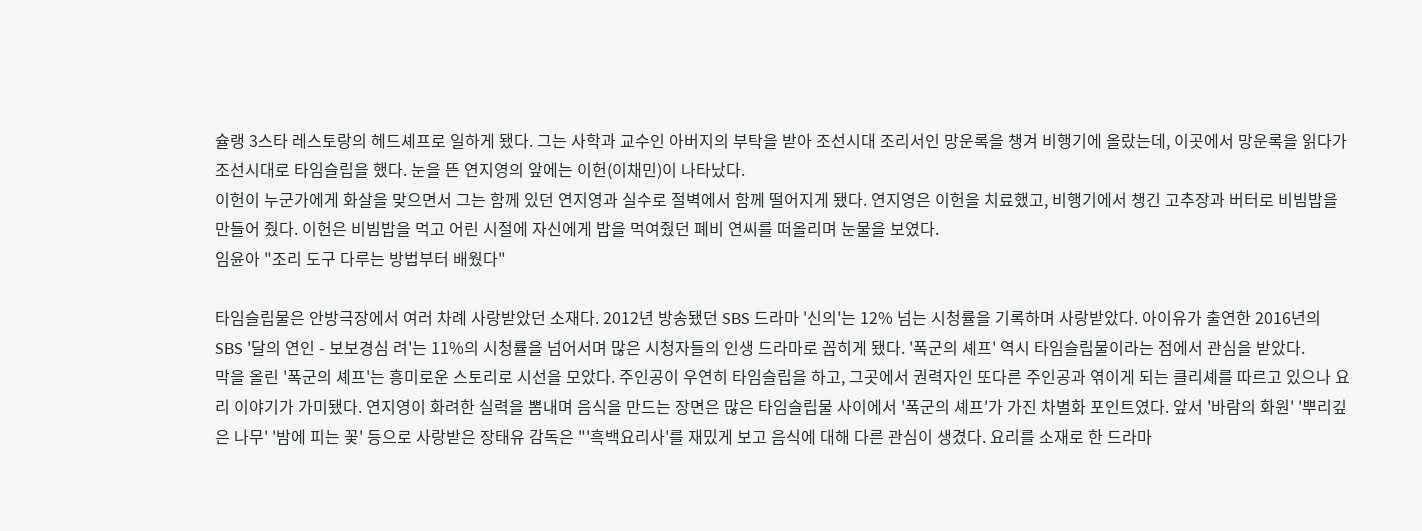슐랭 3스타 레스토랑의 헤드셰프로 일하게 됐다. 그는 사학과 교수인 아버지의 부탁을 받아 조선시대 조리서인 망운록을 챙겨 비행기에 올랐는데, 이곳에서 망운록을 읽다가 조선시대로 타임슬립을 했다. 눈을 뜬 연지영의 앞에는 이헌(이채민)이 나타났다.
이헌이 누군가에게 화살을 맞으면서 그는 함께 있던 연지영과 실수로 절벽에서 함께 떨어지게 됐다. 연지영은 이헌을 치료했고, 비행기에서 챙긴 고추장과 버터로 비빔밥을 만들어 줬다. 이헌은 비빔밥을 먹고 어린 시절에 자신에게 밥을 먹여줬던 폐비 연씨를 떠올리며 눈물을 보였다.
임윤아 "조리 도구 다루는 방법부터 배웠다"

타임슬립물은 안방극장에서 여러 차례 사랑받았던 소재다. 2012년 방송됐던 SBS 드라마 '신의'는 12% 넘는 시청률을 기록하며 사랑받았다. 아이유가 출연한 2016년의 SBS '달의 연인 - 보보경심 려'는 11%의 시청률을 넘어서며 많은 시청자들의 인생 드라마로 꼽히게 됐다. '폭군의 셰프' 역시 타임슬립물이라는 점에서 관심을 받았다.
막을 올린 '폭군의 셰프'는 흥미로운 스토리로 시선을 모았다. 주인공이 우연히 타임슬립을 하고, 그곳에서 권력자인 또다른 주인공과 엮이게 되는 클리셰를 따르고 있으나 요리 이야기가 가미됐다. 연지영이 화려한 실력을 뽐내며 음식을 만드는 장면은 많은 타임슬립물 사이에서 '폭군의 셰프'가 가진 차별화 포인트였다. 앞서 '바람의 화원' '뿌리깊은 나무' '밤에 피는 꽃' 등으로 사랑받은 장태유 감독은 "'흑백요리사'를 재밌게 보고 음식에 대해 다른 관심이 생겼다. 요리를 소재로 한 드라마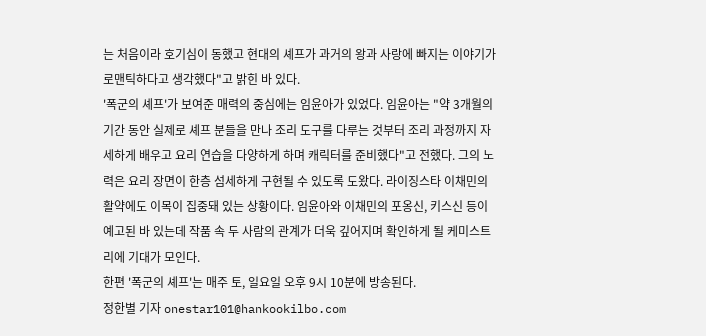는 처음이라 호기심이 동했고 현대의 셰프가 과거의 왕과 사랑에 빠지는 이야기가 로맨틱하다고 생각했다"고 밝힌 바 있다.
'폭군의 셰프'가 보여준 매력의 중심에는 임윤아가 있었다. 임윤아는 "약 3개월의 기간 동안 실제로 셰프 분들을 만나 조리 도구를 다루는 것부터 조리 과정까지 자세하게 배우고 요리 연습을 다양하게 하며 캐릭터를 준비했다"고 전했다. 그의 노력은 요리 장면이 한층 섬세하게 구현될 수 있도록 도왔다. 라이징스타 이채민의 활약에도 이목이 집중돼 있는 상황이다. 임윤아와 이채민의 포옹신, 키스신 등이 예고된 바 있는데 작품 속 두 사람의 관계가 더욱 깊어지며 확인하게 될 케미스트리에 기대가 모인다.
한편 '폭군의 셰프'는 매주 토, 일요일 오후 9시 10분에 방송된다.
정한별 기자 onestar101@hankookilbo.com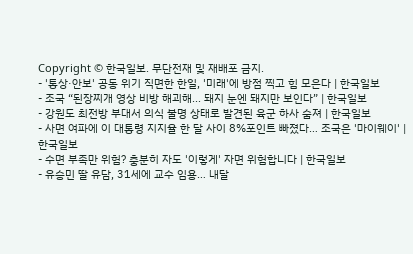Copyright © 한국일보. 무단전재 및 재배포 금지.
- '통상·안보' 공동 위기 직면한 한일, '미래'에 방점 찍고 힘 모은다 | 한국일보
- 조국 “된장찌개 영상 비방 해괴해... 돼지 눈엔 돼지만 보인다” | 한국일보
- 강원도 최전방 부대서 의식 불명 상태로 발견된 육군 하사 숨져 | 한국일보
- 사면 여파에 이 대통령 지지율 한 달 사이 8%포인트 빠졌다… 조국은 '마이웨이' | 한국일보
- 수면 부족만 위험? 충분히 자도 '이렇게' 자면 위험합니다 | 한국일보
- 유승민 딸 유담, 31세에 교수 임용… 내달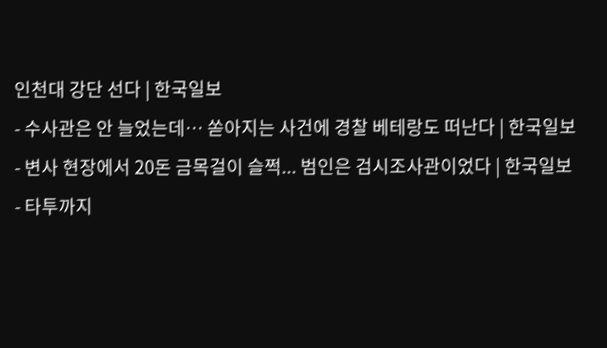인천대 강단 선다 | 한국일보
- 수사관은 안 늘었는데… 쏟아지는 사건에 경찰 베테랑도 떠난다 | 한국일보
- 변사 현장에서 20돈 금목걸이 슬쩍... 범인은 검시조사관이었다 | 한국일보
- 타투까지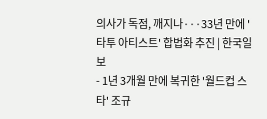의사가 독점, 깨지나···33년 만에 '타투 아티스트' 합법화 추진 | 한국일보
- 1년 3개월 만에 복귀한 '월드컵 스타' 조규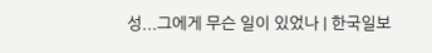성...그에게 무슨 일이 있었나 | 한국일보